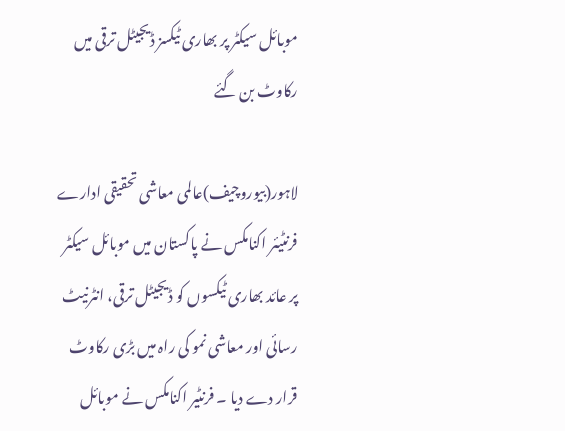موبائل سیکٹر پر بھاری ٹیکسز ڈیجیٹل ترقی میں رکاوٹ بن گئے

لاہور(بیوروچیف)عالمی معاشی تحقیقی ادارے فرنٹیئر اکنامکس نے پاکستان میں موبائل سیکٹر پر عائد بھاری ٹیکسوں کو ڈیجیٹل ترقی، انٹرنیٹ رسائی اور معاشی نمو کی راہ میں بڑی رکاوٹ قرار دے دیا ۔ فرنٹیر اکنامکس نے موبائل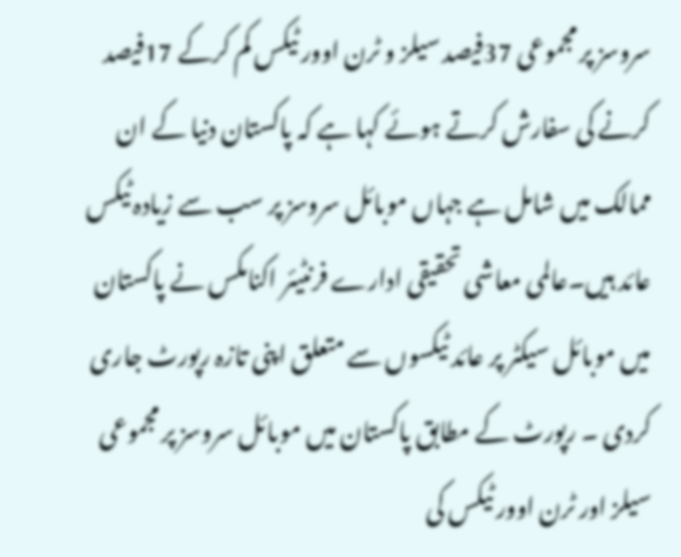سروسز پر مجموعی 37فیصد سیلز و ٹرن اوور ٹیکس کم کرکے 17فیصد کرنے کی سفارش کرتے ہوئے کہا ہے کہ پاکستان دنیا کے ان ممالک میں شامل ہے جہاں موبائل سروسز پر سب سے زیادہ ٹیکس عائد ہیں۔عالمی معاشی تحقیقی ادارے فرنٹیئر اکنامکس نے پاکستان میں موبائل سیکٹر پر عائد ٹیکسوں سے متعلق اپنی تازہ رپورٹ جاری کردی ۔ رپورٹ کے مطابق پاکستان میں موبائل سروسز پر مجموعی سیلز اور ٹرن اوور ٹیکس کی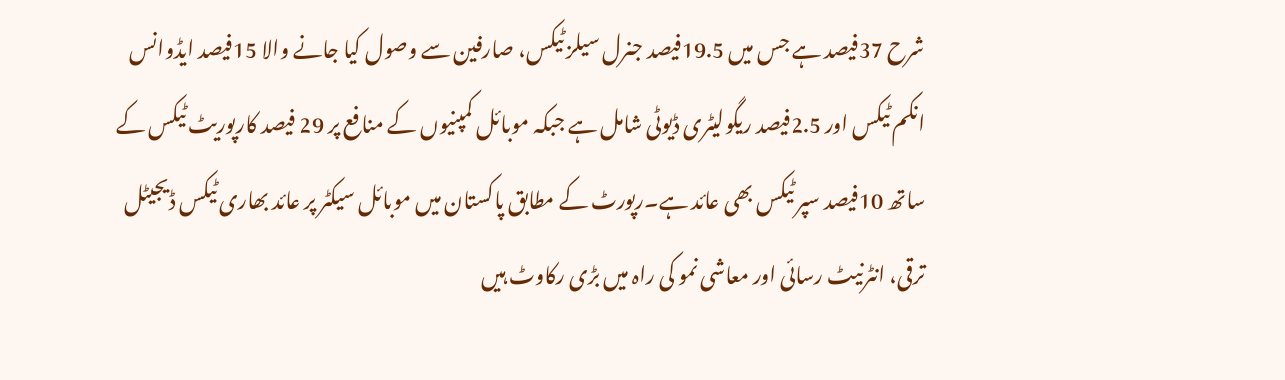شرح 37فیصد ہے جس میں 19.5فیصد جنرل سیلز ٹیکس، صارفین سے وصول کیا جانے والا 15فیصد ایڈوانس انکم ٹیکس اور 2.5فیصد ریگولیٹری ڈیوٹی شامل ہے جبکہ موبائل کمپنیوں کے منافع پر 29 فیصد کارپوریٹ ٹیکس کے ساتھ 10فیصد سپر ٹیکس بھی عائد ہے۔رپورٹ کے مطابق پاکستان میں موبائل سیکٹر پر عائد بھاری ٹیکس ڈیجیٹل ترقی، انٹرنیٹ رسائی اور معاشی نمو کی راہ میں بڑی رکاوٹ ہیں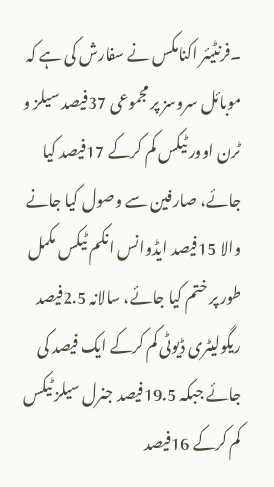۔فرنٹیئر اکنامکس نے سفارش کی ہے کہ موبائل سروسز پر مجموعی 37فیصد سیلز و ٹرن اوور ٹیکس کم کرکے 17فیصد کیا جائے، صارفین سے وصول کیا جانے والا 15فیصد ایڈوانس انکم ٹیکس مکمل طور پر ختم کیا جائے، سالانہ 2.5فیصد ریگولیٹری ڈیوٹی کم کرکے ایک فیصد کی جائے جبکہ 19.5فیصد جنرل سیلز ٹیکس کم کرکے 16فیصد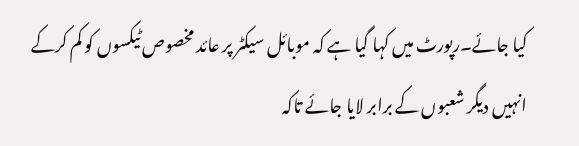کیا جائے۔رپورٹ میں کہا گیا ہے کہ موبائل سیکٹر پر عائد مخصوص ٹیکسوں کو کم کرکے انہیں دیگر شعبوں کے برابر لایا جائے تاکہ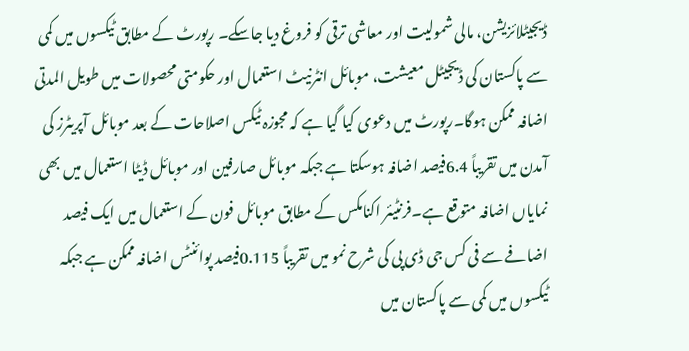ڈیجیٹلائزیشن، مالی شمولیت اور معاشی ترقی کو فروغ دیا جاسکے۔ رپورٹ کے مطابق ٹیکسوں میں کمی سے پاکستان کی ڈیجیٹل معیشت، موبائل انٹرنیٹ استعمال اور حکومتی محصولات میں طویل المدتی اضافہ ممکن ہوگا۔رپورٹ میں دعوی کیا گیا ہے کہ مجوزہ ٹیکس اصلاحات کے بعد موبائل آپریٹرز کی آمدن میں تقریباً 6.4فیصد اضافہ ہوسکتا ہے جبکہ موبائل صارفین اور موبائل ڈیٹا استعمال میں بھی نمایاں اضافہ متوقع ہے۔فرنٹیئر اکنامکس کے مطابق موبائل فون کے استعمال میں ایک فیصد اضافے سے فی کس جی ڈی پی کی شرح نمو میں تقریباً 0.115فیصد پوائنٹس اضافہ ممکن ہے جبکہ ٹیکسوں میں کمی سے پاکستان میں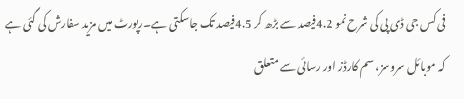فی کس جی ڈی پی کی شرح نمو 4.2فیصد سے بڑھ کر 4.5فیصد تک جاسکتی ہے۔رپورٹ میں مزید سفارش کی گئی ہے کہ موبائل سروسز، سم کارڈز اور رسائی سے متعلق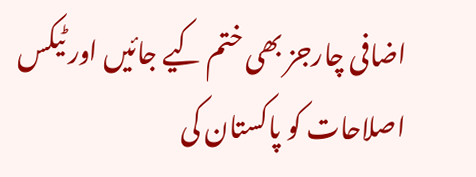اضافی چارجز بھی ختم کیے جائیں اور ٹیکس اصلاحات کو پاکستان کی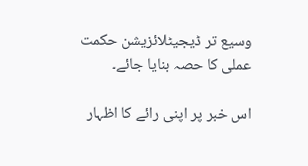وسیع تر ڈیجیٹلائزیشن حکمت عملی کا حصہ بنایا جائے۔

اس خبر پر اپنی رائے کا اظہار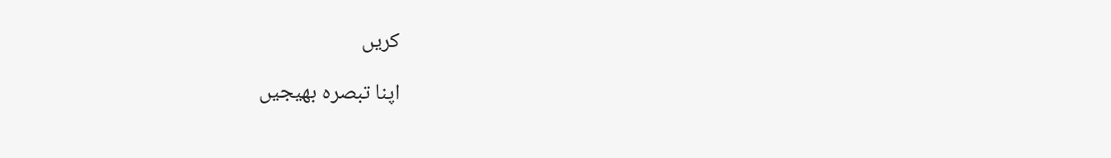کریں

اپنا تبصرہ بھیجیں